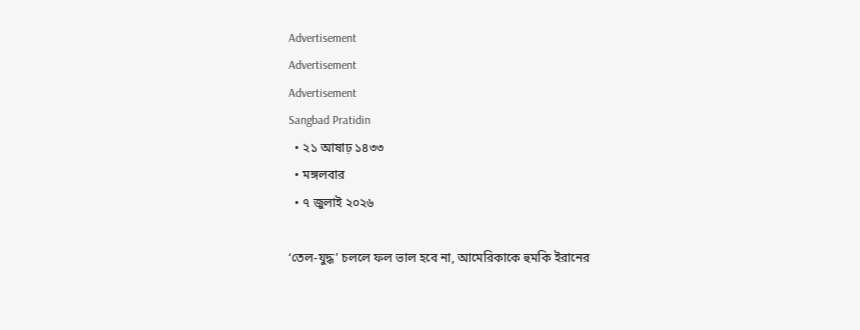Advertisement
Advertisement
Advertisement
Sangbad Pratidin
  • ২১ আষাঢ় ১৪৩৩
  • মঙ্গলবার
  • ৭ জুলাই ২০২৬

‘তেল-যুদ্ধ’ চললে ফল ভাল হবে না, আমেরিকাকে হুমকি ইরানের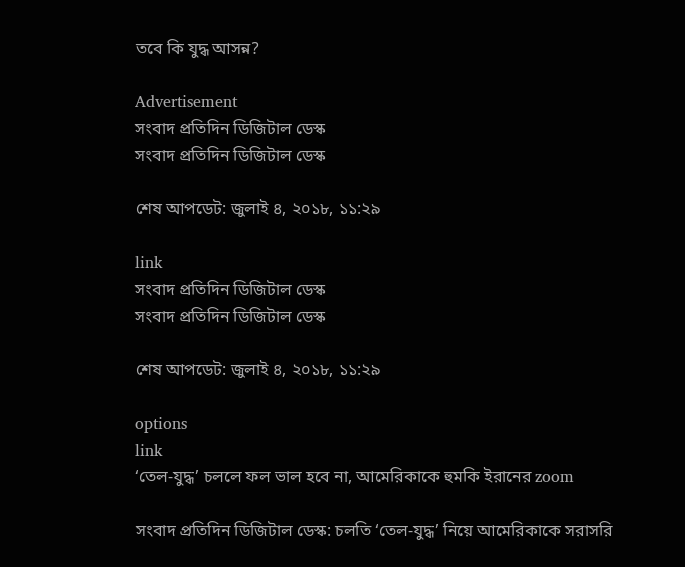তবে কি যুদ্ধ আসন্ন?

Advertisement
সংবাদ প্রতিদিন ডিজিটাল ডেস্ক
সংবাদ প্রতিদিন ডিজিটাল ডেস্ক

শেষ আপডেট: জুলাই ৪, ২০১৮, ১১:২৯

link
সংবাদ প্রতিদিন ডিজিটাল ডেস্ক
সংবাদ প্রতিদিন ডিজিটাল ডেস্ক

শেষ আপডেট: জুলাই ৪, ২০১৮, ১১:২৯

options
link
‘তেল-যুদ্ধ’ চললে ফল ভাল হবে না, আমেরিকাকে হুমকি ইরানের zoom

সংবাদ প্রতিদিন ডিজিটাল ডেস্ক: চলতি ‘তেল-যুদ্ধ’ নিয়ে আমেরিকাকে সরাসরি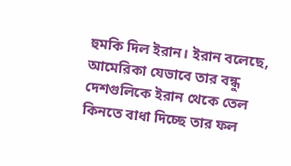হুমকি দিল ইরান। ইরান বলেছে, আমেরিকা যেভাবে তার বন্ধু দেশগুলিকে ইরান থেকে তেল কিনতে বাধা দিচ্ছে তার ফল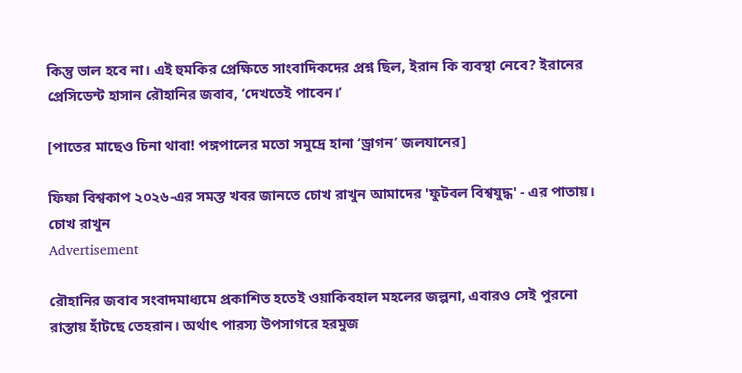কিন্তু ভাল হবে না। এই হুমকির প্রেক্ষিতে সাংবাদিকদের প্রশ্ন ছিল, ইরান কি ব্যবস্থা নেবে? ইরানের প্রেসিডেন্ট হাসান রৌহানির জবাব, ‘দেখতেই পাবেন।’

[পাতের মাছেও চিনা থাবা! পঙ্গপালের মতো সমুদ্রে হানা ‘ড্রাগন’ জলযানের]

ফিফা বিশ্বকাপ ২০২৬-এর সমস্ত খবর জানতে চোখ রাখুন আমাদের 'ফুটবল বিশ্বযুদ্ধ' - এর পাতায়।
চোখ রাখুন
Advertisement

রৌহানির জবাব সংবাদমাধ্যমে প্রকাশিত হতেই ওয়াকিবহাল মহলের জল্পনা, এবারও সেই পুরনো রাস্তায় হাঁটছে তেহরান। অর্থাৎ পারস্য উপসাগরে হরমুজ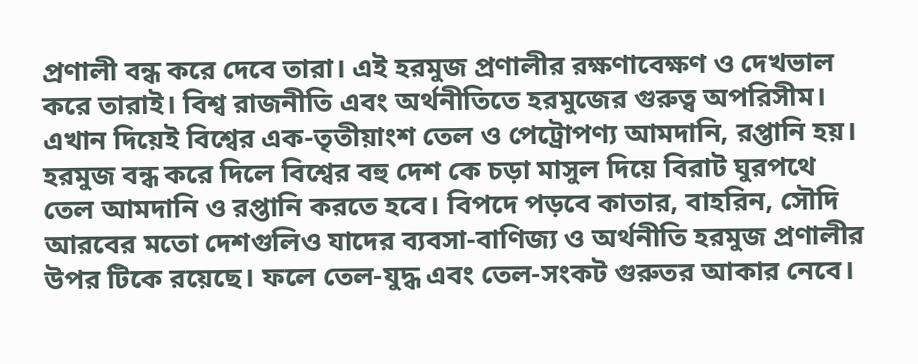প্রণালী বন্ধ করে দেবে তারা। এই হরমুজ প্রণালীর রক্ষণাবেক্ষণ ও দেখভাল করে তারাই। বিশ্ব রাজনীতি এবং অর্থনীতিতে হরমুজের গুরুত্ব অপরিসীম। এখান দিয়েই বিশ্বের এক-তৃতীয়াংশ তেল ও পেট্রোপণ্য আমদানি, রপ্তানি হয়। হরমুজ বন্ধ করে দিলে বিশ্বের বহু দেশ কে চড়া মাসুল দিয়ে বিরাট ঘুরপথে তেল আমদানি ও রপ্তানি করতে হবে। বিপদে পড়বে কাতার, বাহরিন, সৌদি আরবের মতো দেশগুলিও যাদের ব্যবসা-বাণিজ্য ও অর্থনীতি হরমুজ প্রণালীর উপর টিকে রয়েছে। ফলে তেল-যুদ্ধ এবং তেল-সংকট গুরুতর আকার নেবে।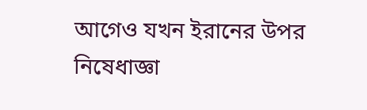আগেও যখন ইরানের উপর নিষেধাজ্ঞা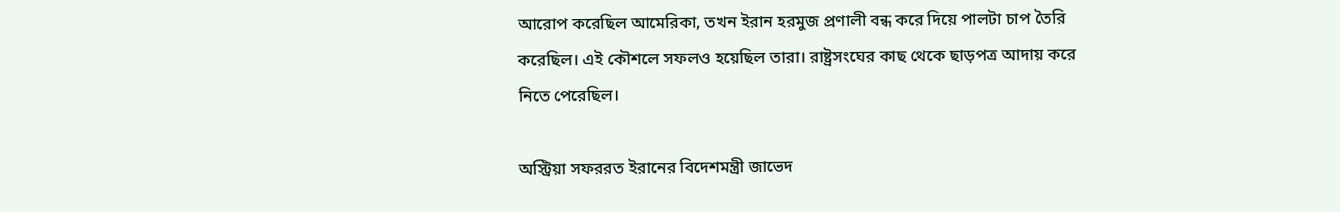আরোপ করেছিল আমেরিকা, তখন ইরান হরমুজ প্রণালী বন্ধ করে দিয়ে পালটা চাপ তৈরি করেছিল। এই কৌশলে সফলও হয়েছিল তারা। রাষ্ট্রসংঘের কাছ থেকে ছাড়পত্র আদায় করে নিতে পেরেছিল।

অস্ট্রিয়া সফররত ইরানের বিদেশমন্ত্রী জাভেদ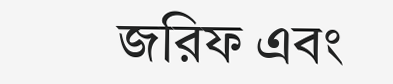জরিফ এবং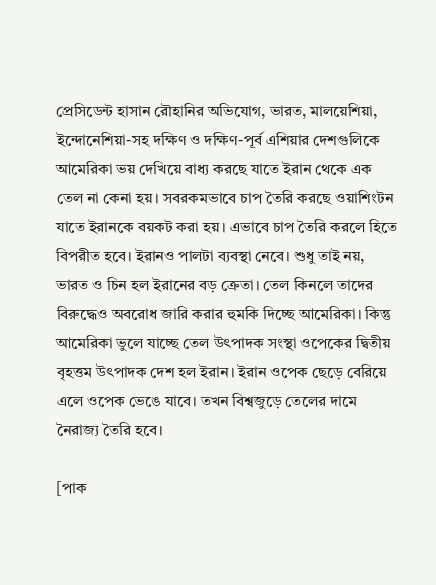প্রেসিডেন্ট হাসান রৌহানির অভিযোগ, ভারত, মালয়েশিয়া, ইন্দোনেশিয়া-সহ দক্ষিণ ও দক্ষিণ-পূর্ব এশিয়ার দেশগুলিকে আমেরিকা ভয় দেখিয়ে বাধ্য করছে যাতে ইরান থেকে এক তেল না কেনা হয়। সবরকমভাবে চাপ তৈরি করছে ওয়াশিংটন যাতে ইরানকে বয়কট করা হয়। এভাবে চাপ তৈরি করলে হিতে বিপরীত হবে। ইরানও পালটা ব্যবস্থা নেবে। শুধু তাই নয়, ভারত ও চিন হল ইরানের বড় ক্রেতা। তেল কিনলে তাদের বিরুদ্ধেও অবরোধ জারি করার হুমকি দিচ্ছে আমেরিকা। কিন্তু আমেরিকা ভুলে যাচ্ছে তেল উৎপাদক সংস্থা ওপেকের দ্বিতীয় বৃহত্তম উৎপাদক দেশ হল ইরান। ইরান ওপেক ছেড়ে বেরিয়ে এলে ওপেক ভেঙে যাবে। তখন বিশ্বজুড়ে তেলের দামে নৈরাজ্য তৈরি হবে।

[পাক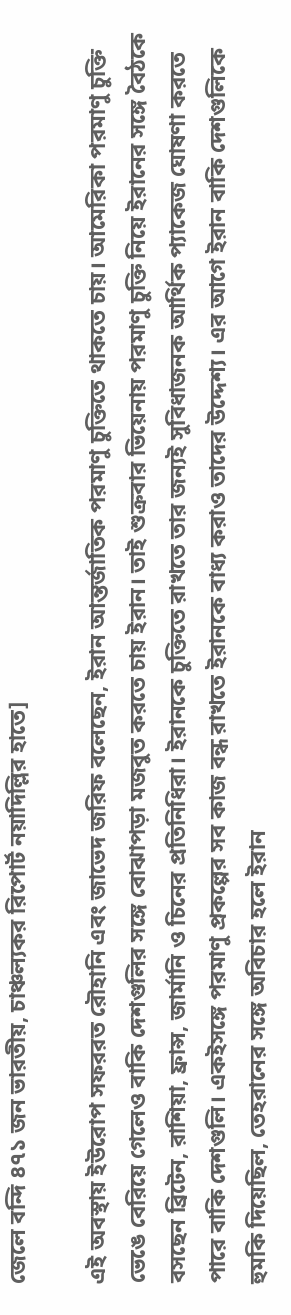জেলে বন্দি ৪৭১ জন ভারতীয়, চাঞ্চল্যকর রিপোর্ট নয়াদিল্লির হাতে]

এই অবস্থায় ইউরোপ সফররত রৌহানি এবং জাভেদ জরিফ বলেছেন, ইরান আন্তর্জাতিক পরমাণু চুক্তিতে থাকতে চায়। আমেরিকা পরমাণু চুক্তি ভেঙে বেরিয়ে গেলেও বাকি দেশগুলির সঙ্গে বোঝাপড়া মজবুত করতে চায় ইরান। তাই শুক্রবার ভিয়েনায় পরমাণু চুক্তি নিয়ে ইরানের সঙ্গে বৈঠকে বসছেন ব্রিটেন, রাশিয়া, ফ্রান্স, জার্মানি ও চিনের প্রতিনিধিরা। ইরানকে চুক্তিতে রাখতে তার জন্যই সুবিধাজনক আর্থিক প্যাকেজ ঘোষণা করতে পারে বাকি দেশগুলি। একইসঙ্গে পরমাণু প্রকল্পের সব কাজ বন্ধ রাখতে ইরানকে বাধ্য করাও তাদের উদ্দেশ্য। এর আগে ইরান বাকি দেশগুলিকে হুমকি দিয়েছিল, তেহরানের সঙ্গে অবিচার হলে ইরান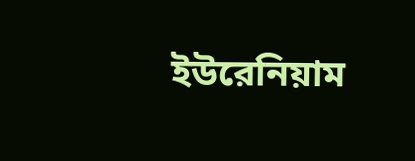ইউরেনিয়াম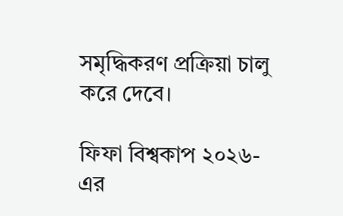সমৃদ্ধিকরণ প্রক্রিয়া চালু করে দেবে।

ফিফা বিশ্বকাপ ২০২৬-এর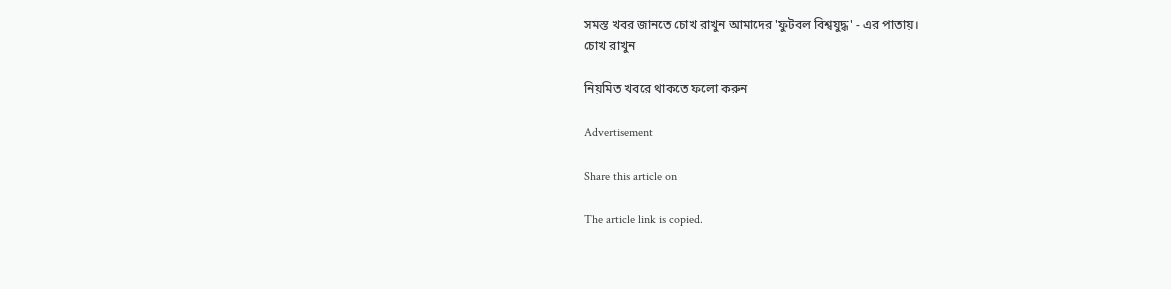সমস্ত খবর জানতে চোখ রাখুন আমাদের 'ফুটবল বিশ্বযুদ্ধ' - এর পাতায়।
চোখ রাখুন

নিয়মিত খবরে থাকতে ফলো করুন

Advertisement

Share this article on

The article link is copied.